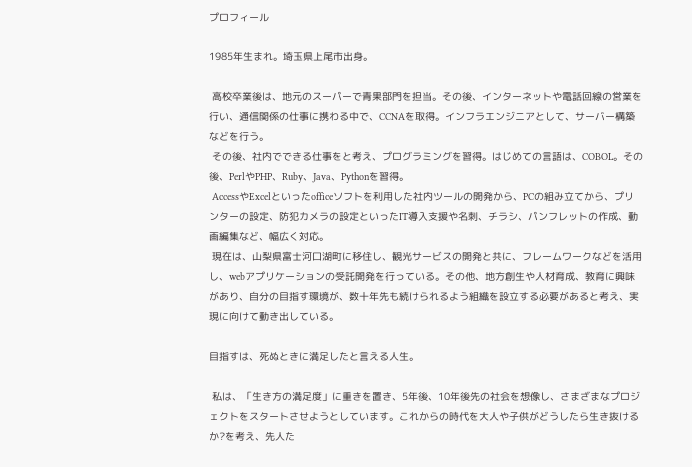プロフィール

1985年生まれ。埼玉県上尾市出身。

 高校卒業後は、地元のスーパーで青果部門を担当。その後、インターネットや電話回線の営業を行い、通信関係の仕事に携わる中で、CCNAを取得。インフラエンジニアとして、サーバー構築などを行う。
 その後、社内でできる仕事をと考え、プログラミングを習得。はじめての言語は、COBOL。その後、PerlやPHP、Ruby、Java、Pythonを習得。
 AccessやExcelといったofficeソフトを利用した社内ツールの開発から、PCの組み立てから、プリンターの設定、防犯カメラの設定といったIT導入支援や名刺、チラシ、パンフレットの作成、動画編集など、幅広く対応。
 現在は、山梨県富士河口湖町に移住し、観光サービスの開発と共に、フレームワークなどを活用し、webアプリケーションの受託開発を行っている。その他、地方創生や人材育成、教育に興味があり、自分の目指す環境が、数十年先も続けられるよう組織を設立する必要があると考え、実現に向けて動き出している。

目指すは、死ぬときに満足したと言える人生。

 私は、「生き方の満足度」に重きを置き、5年後、10年後先の社会を想像し、さまざまなプロジェクトをスタートさせようとしています。これからの時代を大人や子供がどうしたら生き抜けるか?を考え、先人た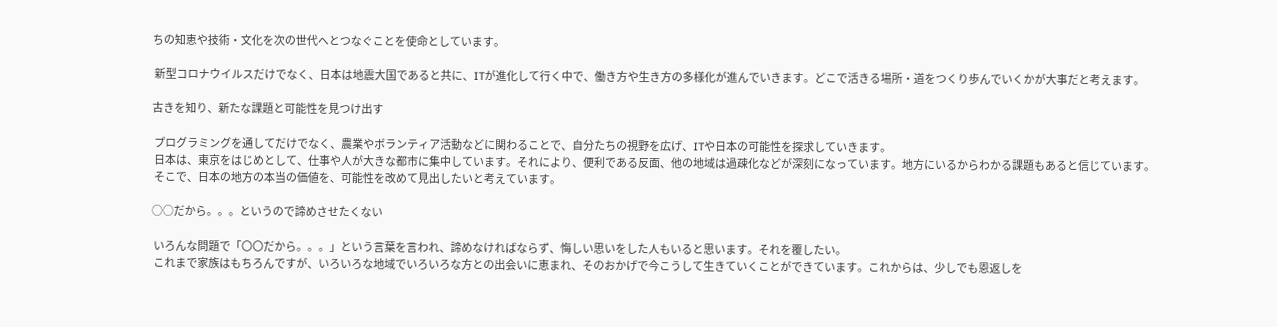ちの知恵や技術・文化を次の世代へとつなぐことを使命としています。

 新型コロナウイルスだけでなく、日本は地震大国であると共に、ITが進化して行く中で、働き方や生き方の多様化が進んでいきます。どこで活きる場所・道をつくり歩んでいくかが大事だと考えます。

古きを知り、新たな課題と可能性を見つけ出す

 プログラミングを通してだけでなく、農業やボランティア活動などに関わることで、自分たちの視野を広げ、ITや日本の可能性を探求していきます。
 日本は、東京をはじめとして、仕事や人が大きな都市に集中しています。それにより、便利である反面、他の地域は過疎化などが深刻になっています。地方にいるからわかる課題もあると信じています。
 そこで、日本の地方の本当の価値を、可能性を改めて見出したいと考えています。

○○だから。。。というので諦めさせたくない

 いろんな問題で「〇〇だから。。。」という言葉を言われ、諦めなければならず、悔しい思いをした人もいると思います。それを覆したい。
 これまで家族はもちろんですが、いろいろな地域でいろいろな方との出会いに恵まれ、そのおかげで今こうして生きていくことができています。これからは、少しでも恩返しを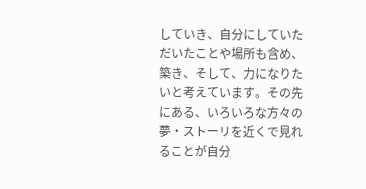していき、自分にしていただいたことや場所も含め、築き、そして、力になりたいと考えています。その先にある、いろいろな方々の夢・ストーリを近くで見れることが自分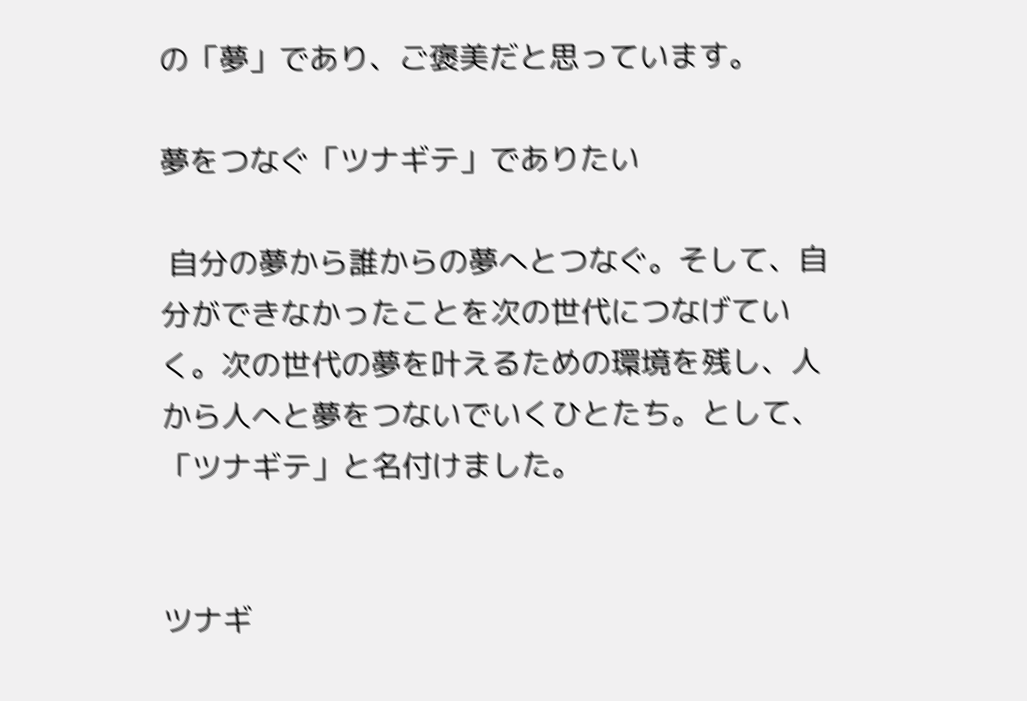の「夢」であり、ご褒美だと思っています。

夢をつなぐ「ツナギテ」でありたい

 自分の夢から誰からの夢へとつなぐ。そして、自分ができなかったことを次の世代につなげていく。次の世代の夢を叶えるための環境を残し、人から人へと夢をつないでいくひとたち。として、「ツナギテ」と名付けました。


ツナギ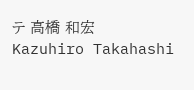テ 高橋 和宏
Kazuhiro Takahashi